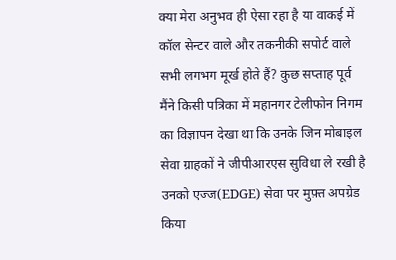क्या मेरा अनुभव ही ऐसा रहा है या वाकई में कॉल सेन्टर वाले और तकनीकी सपोर्ट वाले सभी लगभग मूर्ख होते हैं? कुछ सप्ताह पूर्व मैंने किसी पत्रिका में महानगर टेलीफोन निगम का विज्ञापन देखा था कि उनके जिन मोबाइल सेवा ग्राहकों ने जीपीआरएस सुविधा ले रखी है उनको एज्ज(EDGE) सेवा पर मुफ़्त अपग्रेड किया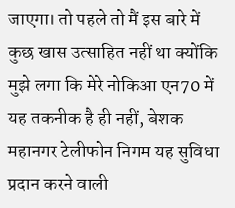जाएगा। तो पहले तो मैं इस बारे में कुछ खास उत्साहित नहीं था क्योंकि मुझे लगा कि मेरे नोकिआ एन70 में यह तकनीक है ही नहीं, बेशक महानगर टेलीफोन निगम यह सुविधा प्रदान करने वाली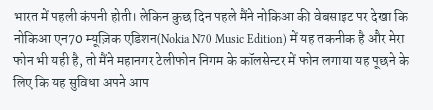भारत में पहली कंपनी होती। लेकिन कुछ दिन पहले मैंने नोकिआ की वेबसाइट पर देखा कि नोकिआ एन70 म्यूज़िक एडिशन(Nokia N70 Music Edition) में यह तकनीक है और मेरा फोन भी यही है, तो मैंने महानगर टेलीफोन निगम के कॉलसेन्टर में फोन लगाया यह पूछने के लिए कि यह सुविधा अपने आप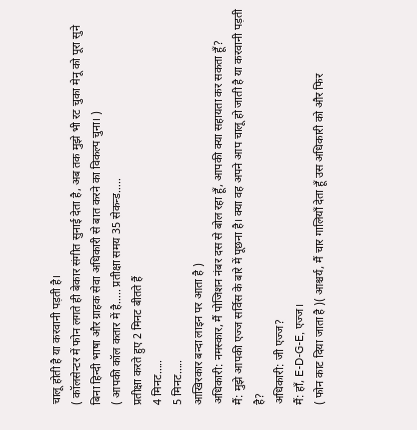चालू होती है या करवानी पड़ती है।
( कॉलसेन्टर में फोन लगते ही बेकार संगीत सुनाई देता है, अब तक मुझे भी रट चुका मेनू को पूरा सुने बिना हिन्दी भाषा और ग्राहक सेवा अधिकारी से बात करने का विकल्प चुना। )
( आपकी कॉल कतार में है….. प्रतीक्षा समय 35 सेकन्ड…..
प्रतीक्षा करते हुए 2 मिनट बीतते हैं
4 मिनट…..
5 मिनट…..
आखिरकार बन्दा लाइन पर आता है )
अधिकारी: नमस्कार, मैं पोजिशन नंबर दस से बोल रहा हूँ, आपकी क्या सहायता कर सकता हूँ?
मैं: मुझे आपकी एज्ज सर्विस के बारे में पूछना है। क्या वह अपने आप चालू हो जाती है या करवानी पड़ती है?
अधिकारी: जी एज्ज?
मैं: हाँ, E-D-G-E, एज्ज।
( फोन काट दिया जाता है )( आश्चर्य, मैं चार गालियाँ देता हूँ उस अधिकारी को और फिर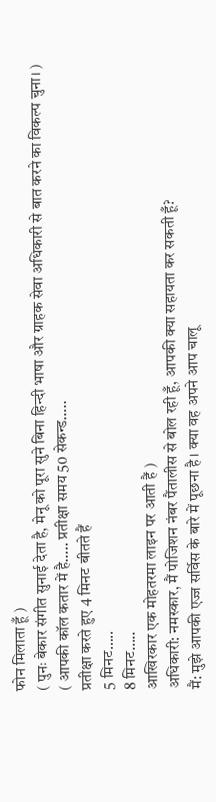फोन मिलाता हूँ )
( पुनः बेकार संगीत सुनाई देता है, मेनू को पूरा सुने बिना हिन्दी भाषा और ग्राहक सेवा अधिकारी से बात करने का विकल्प चुना। )
( आपकी कॉल कतार में है….. प्रतीक्षा समय 50 सेकन्ड…..
प्रतीक्षा करते हुए 4 मिनट बीतते हैं
5 मिनट…..
8 मिनट…..
आखिरकार एक मोहतरमा लाइन पर आती हैं )
अधिकारी: नमस्कार, मैं पोजिशन नंबर पैंतालीस से बोल रही हूँ, आपकी क्या सहायता कर सकती हूँ?
मैं: मुझे आपकी एज्ज सर्विस के बारे में पूछना है। क्या वह अपने आप चालू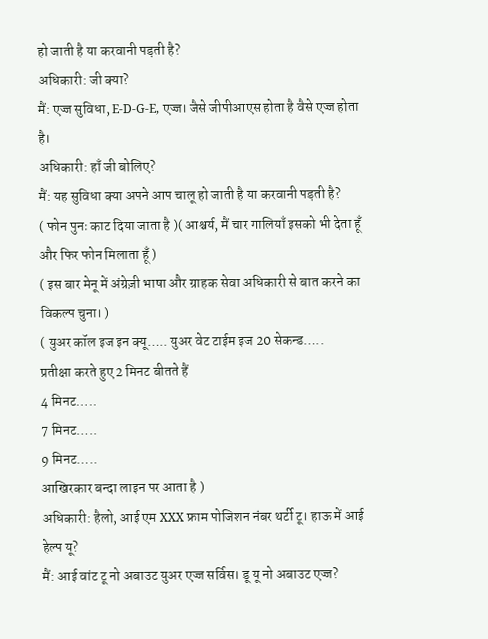हो जाती है या करवानी पड़ती है?
अधिकारी: जी क्या?
मैं: एज्ज सुविधा, E-D-G-E, एज्ज। जैसे जीपीआएस होता है वैसे एज्ज होता है।
अधिकारी: हाँ जी बोलिए?
मैं: यह सुविधा क्या अपने आप चालू हो जाती है या करवानी पड़ती है?
( फोन पुनः काट दिया जाता है )( आश्चर्य, मैं चार गालियाँ इसको भी देता हूँ और फिर फोन मिलाता हूँ )
( इस बार मेनू में अंग्रेज़ी भाषा और ग्राहक सेवा अधिकारी से बात करने का विकल्प चुना। )
( युअर कॉल इज इन क्यू….. युअर वेट टाईम इज 20 सेकन्ड…..
प्रतीक्षा करते हुए 2 मिनट बीतते हैं
4 मिनट…..
7 मिनट…..
9 मिनट…..
आखिरकार बन्दा लाइन पर आता है )
अधिकारी: हैलो, आई एम XXX फ्राम पोजिशन नंबर थर्टी टू। हाऊ में आई हेल्प यू?
मैं: आई वांट टू नो अबाउट युअर एज्ज सर्विस। डू यू नो अबाउट एज्ज?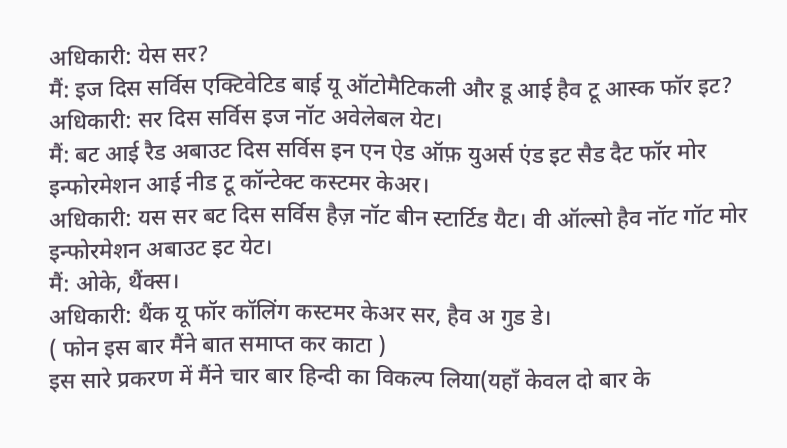अधिकारी: येस सर?
मैं: इज दिस सर्विस एक्टिवेटिड बाई यू ऑटोमैटिकली और डू आई हैव टू आस्क फॉर इट?
अधिकारी: सर दिस सर्विस इज नॉट अवेलेबल येट।
मैं: बट आई रैड अबाउट दिस सर्विस इन एन ऐड ऑफ़ युअर्स एंड इट सैड दैट फॉर मोर इन्फोरमेशन आई नीड टू कॉन्टेक्ट कस्टमर केअर।
अधिकारी: यस सर बट दिस सर्विस हैज़ नॉट बीन स्टार्टिड यैट। वी ऑल्सो हैव नॉट गॉट मोर इन्फोरमेशन अबाउट इट येट।
मैं: ओके, थैंक्स।
अधिकारी: थैंक यू फॉर कॉलिंग कस्टमर केअर सर, हैव अ गुड डे।
( फोन इस बार मैंने बात समाप्त कर काटा )
इस सारे प्रकरण में मैंने चार बार हिन्दी का विकल्प लिया(यहाँ केवल दो बार के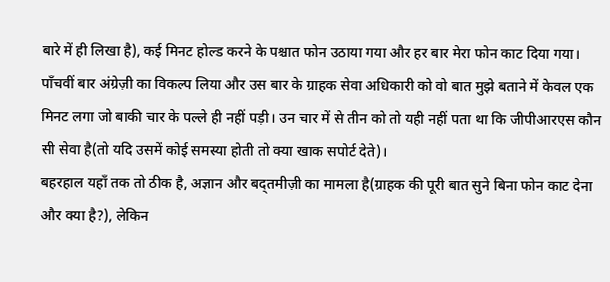बारे में ही लिखा है), कई मिनट होल्ड करने के पश्चात फोन उठाया गया और हर बार मेरा फोन काट दिया गया। पाँचवीं बार अंग्रेज़ी का विकल्प लिया और उस बार के ग्राहक सेवा अधिकारी को वो बात मुझे बताने में केवल एक मिनट लगा जो बाकी चार के पल्ले ही नहीं पड़ी। उन चार में से तीन को तो यही नहीं पता था कि जीपीआरएस कौन सी सेवा है(तो यदि उसमें कोई समस्या होती तो क्या खाक सपोर्ट देते)।
बहरहाल यहाँ तक तो ठीक है, अज्ञान और बद्तमीज़ी का मामला है(ग्राहक की पूरी बात सुने बिना फोन काट देना और क्या है?), लेकिन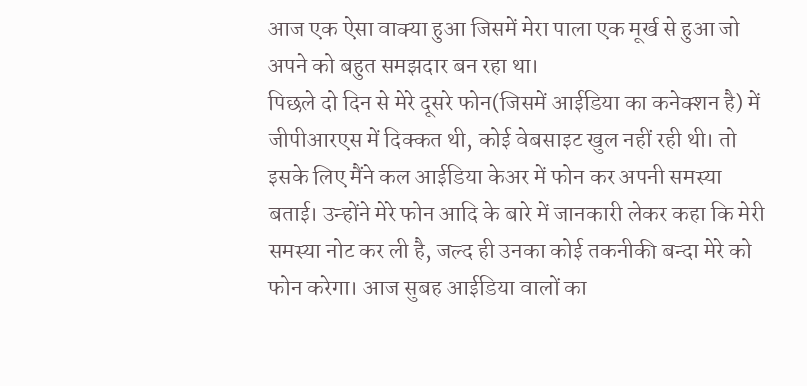आज एक ऐसा वाक्या हुआ जिसमें मेरा पाला एक मूर्ख से हुआ जो अपने को बहुत समझदार बन रहा था।
पिछले दो दिन से मेरे दूसरे फोन(जिसमें आईडिया का कनेक्शन है) में जीपीआरएस में दिक्कत थी, कोई वेबसाइट खुल नहीं रही थी। तो इसके लिए मैंने कल आईडिया केअर में फोन कर अपनी समस्या बताई। उन्होंने मेरे फोन आदि के बारे में जानकारी लेकर कहा कि मेरी समस्या नोट कर ली है, जल्द ही उनका कोई तकनीकी बन्दा मेरे को फोन करेगा। आज सुबह आईडिया वालों का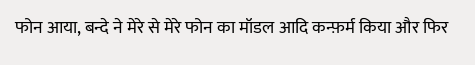फोन आया, बन्दे ने मेरे से मेरे फोन का मॉडल आदि कन्फ़र्म किया और फिर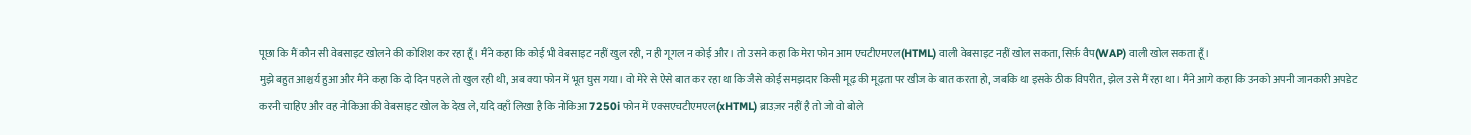पूछा कि मैं कौन सी वेबसाइट खोलने की कोशिश कर रहा हूँ। मैंने कहा कि कोई भी वेबसाइट नहीं खुल रही, न ही गूगल न कोई और। तो उसने कहा कि मेरा फोन आम एचटीएमएल(HTML) वाली वेबसाइट नहीं खोल सकता, सिर्फ़ वैप(WAP) वाली खोल सकता हूँ।
मुझे बहुत आश्चर्य हुआ और मैंने कहा कि दो दिन पहले तो खुल रही थी, अब क्या फोन में भूत घुस गया। वो मेरे से ऐसे बात कर रहा था कि जैसे कोई समझदार किसी मूढ़ की मूढ़ता पर खीज के बात करता हो, जबकि था इसके ठीक विपरीत, झेल उसे मैं रहा था। मैंने आगे कहा कि उनको अपनी जानकारी अपडेट करनी चाहिए और वह नोकिआ की वेबसाइट खोल के देख ले, यदि वहाँ लिखा है कि नोकिआ 7250i फोन में एक्सएचटीएमएल(xHTML) ब्राउज़र नहीं है तो जो वो बोले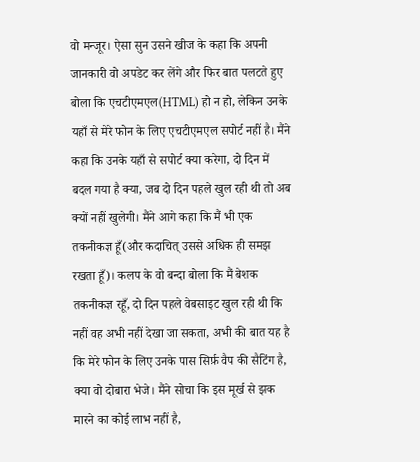वो मन्जूर। ऐसा सुन उसने खीज के कहा कि अपनी जानकारी वो अपडेट कर लेंगे और फिर बात पलटते हुए बोला कि एचटीएमएल(HTML) हो न हो, लेकिन उनके यहाँ से मेरे फोन के लिए एचटीएमएल सपोर्ट नहीं है। मैंने कहा कि उनके यहाँ से सपोर्ट क्या करेगा, दो दिन में बदल गया है क्या, जब दो दिन पहले खुल रही थी तो अब क्यों नहीं खुलेगी। मैंने आगे कहा कि मैं भी एक तकनीकज्ञ हूँ(और कदाचित् उससे अधिक ही समझ रखता हूँ)। कलप के वो बन्दा बोला कि मैं बेशक तकनीकज्ञ रहूँ, दो दिन पहले वेबसाइट खुल रही थी कि नहीं वह अभी नहीं देखा जा सकता, अभी की बात यह है कि मेरे फोन के लिए उनके पास सिर्फ़ वैप की सैटिंग है, क्या वो दोबारा भेजे। मैंने सोचा कि इस मूर्ख से झक मारने का कोई लाभ नहीं है,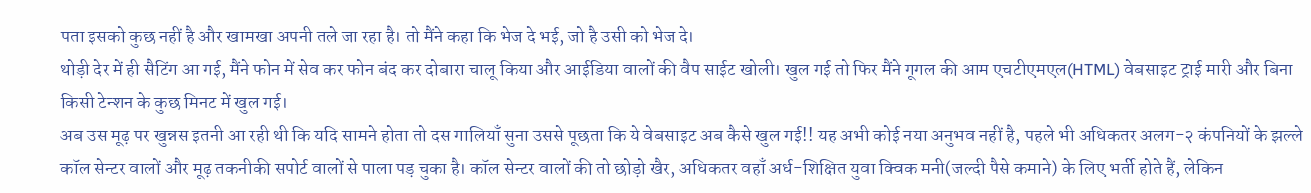पता इसको कुछ नहीं है और खामखा अपनी तले जा रहा है। तो मैंने कहा कि भेज दे भई, जो है उसी को भेज दे।
थोड़ी देर में ही सैटिंग आ गई, मैंने फोन में सेव कर फोन बंद कर दोबारा चालू किया और आईडिया वालों की वैप साईट खोली। खुल गई तो फिर मैंने गूगल की आम एचटीएमएल(HTML) वेबसाइट ट्राई मारी और बिना किसी टेन्शन के कुछ मिनट में खुल गई।
अब उस मूढ़ पर खुन्नस इतनी आ रही थी कि यदि सामने होता तो दस गालियाँ सुना उससे पूछता कि ये वेबसाइट अब कैसे खुल गई!! यह अभी कोई नया अनुभव नहीं है, पहले भी अधिकतर अलग-२ कंपनियों के झल्ले कॉल सेन्टर वालों और मूढ़ तकनीकी सपोर्ट वालों से पाला पड़ चुका है। कॉल सेन्टर वालों की तो छोड़ो खैर, अधिकतर वहाँ अर्ध-शिक्षित युवा क्विक मनी(जल्दी पैसे कमाने) के लिए भर्ती होते हैं, लेकिन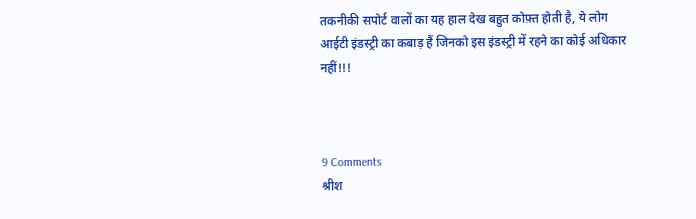तकनीकी सपोर्ट वालों का यह हाल देख बहुत कोफ़्त होती है, ये लोग आईटी इंडस्ट्री का कबाड़ हैं जिनको इस इंडस्ट्री में रहने का कोई अधिकार नहीं!!!



9 Comments
श्रीश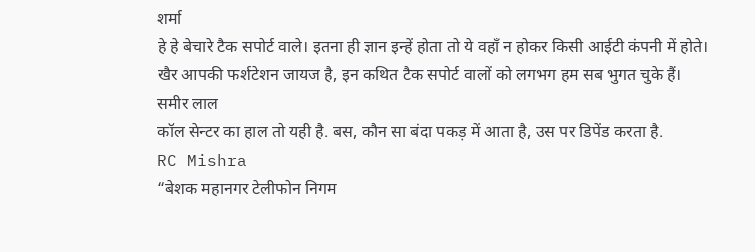शर्मा
हे हे बेचारे टैक सपोर्ट वाले। इतना ही ज्ञान इन्हें होता तो ये वहाँ न होकर किसी आईटी कंपनी में होते। खैर आपकी फर्शटेशन जायज है, इन कथित टैक सपोर्ट वालों को लगभग हम सब भुगत चुके हैं।
समीर लाल
कॉल सेन्टर का हाल तो यही है. बस, कौन सा बंदा पकड़ में आता है, उस पर डिपेंड करता है.
RC Mishra
“बेशक महानगर टेलीफोन निगम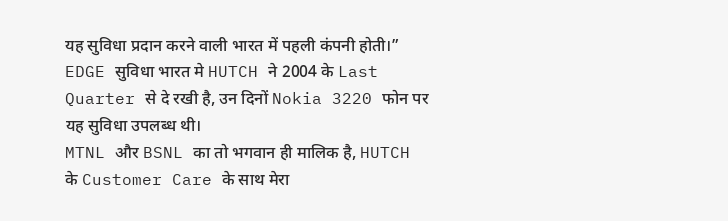यह सुविधा प्रदान करने वाली भारत में पहली कंपनी होती।”
EDGE सुविधा भारत मे HUTCH ने 2004 के Last Quarter से दे रखी है, उन दिनों Nokia 3220 फोन पर यह सुविधा उपलब्ध थी।
MTNL और BSNL का तो भगवान ही मालिक है, HUTCH के Customer Care के साथ मेरा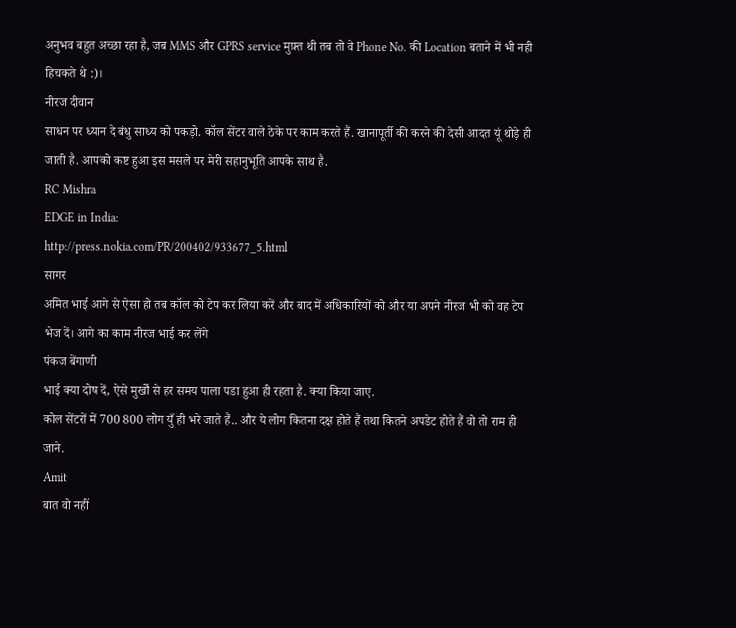अनुभव बहुत अच्छा रहा है, जब MMS और GPRS service मुफ़्त थी तब तो वे Phone No. की Location बताने में भी नही हिचकते थे :)।
नीरज दीवान
साधन पर ध्यान दे बंधु साध्य को पकड़ो. कॉल सेंटर वाले ठेके पर काम करते हैं. खानापूर्ती की करने की देसी आदत यूं थोड़े ही जाती है. आपको कष्ट हुआ इस मसले पर मेरी सहानुभूति आपके साथ है.
RC Mishra
EDGE in India:
http://press.nokia.com/PR/200402/933677_5.html
सागर
अमित भाई आगे से ऐसा हो तब कॉल को टेप कर लिया करें और बाद में अधिकारियों को और या अपने नीरज भी को वह टेप भेज दें। आगे का काम नीरज भाई कर लेंगे
पंकज बेंगाणी
भाई क्या दोष दें, ऐसे मुर्खों से हर समय पाला पडा हुआ ही रहता है. क्या किया जाए.
कोल सेंटरों में 700 800 लोग युँ ही भरे जाते हैं.. और ये लोग कितना दक्ष होते हैं तथा कितने अपडेट होते हैं वो तो राम ही जाने.
Amit
बात वो नहीं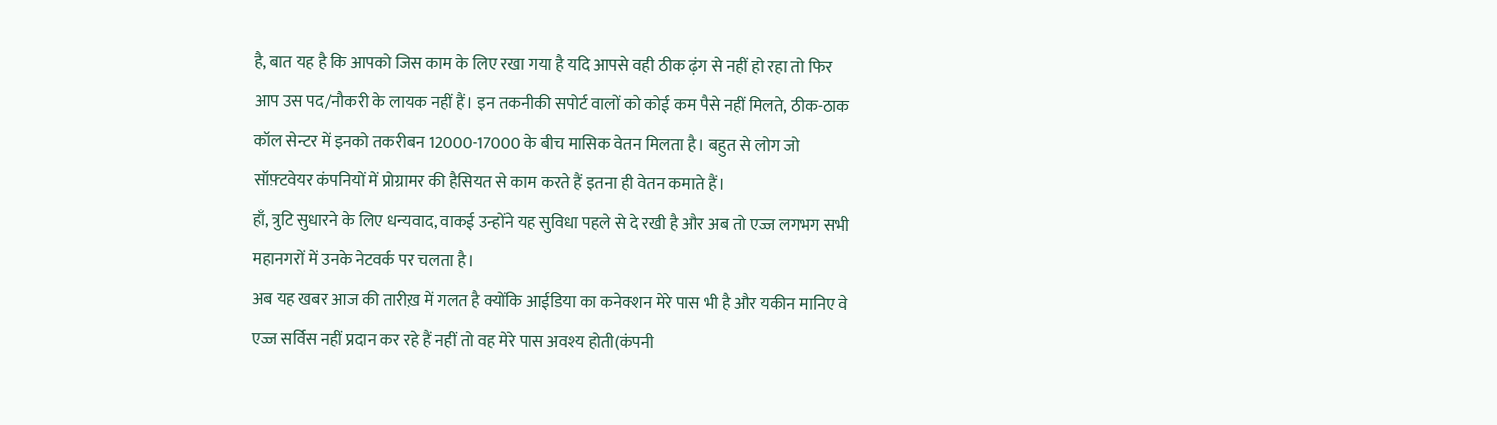है, बात यह है कि आपको जिस काम के लिए रखा गया है यदि आपसे वही ठीक ढ़ंग से नहीं हो रहा तो फिर आप उस पद/नौकरी के लायक नहीं हैं। इन तकनीकी सपोर्ट वालों को कोई कम पैसे नहीं मिलते, ठीक-ठाक कॉल सेन्टर में इनको तकरीबन 12000-17000 के बीच मासिक वेतन मिलता है। बहुत से लोग जो सॉफ़्टवेयर कंपनियों में प्रोग्रामर की हैसियत से काम करते हैं इतना ही वेतन कमाते हैं।
हाँ, त्रुटि सुधारने के लिए धन्यवाद, वाकई उन्होंने यह सुविधा पहले से दे रखी है और अब तो एज्ज लगभग सभी महानगरों में उनके नेटवर्क पर चलता है।
अब यह खबर आज की तारीख़ में गलत है क्योंकि आईडिया का कनेक्शन मेरे पास भी है और यकीन मानिए वे एज्ज सर्विस नहीं प्रदान कर रहे हैं नहीं तो वह मेरे पास अवश्य होती(कंपनी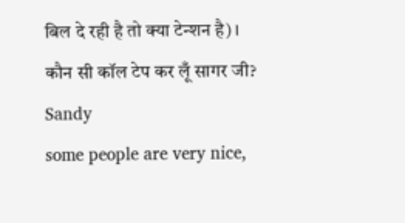बिल दे रही है तो क्या टेन्शन है)।
कौन सी कॉल टेप कर लूँ सागर जी?
Sandy
some people are very nice,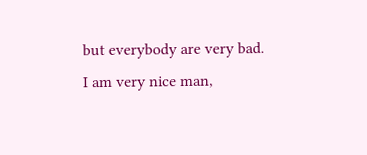but everybody are very bad.
I am very nice man,